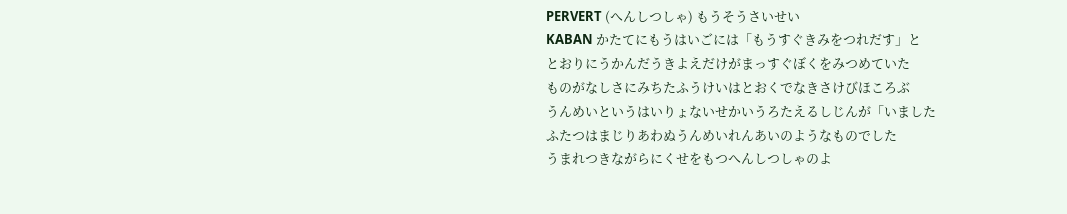PERVERT (へんしつしゃ) もうそうさいせい
KABAN かたてにもうはいごには「もうすぐきみをつれだす」と
とおりにうかんだうきよえだけがまっすぐぼくをみつめていた
ものがなしさにみちたふうけいはとおくでなきさけびほころぶ
うんめいというはいりょないせかいうろたえるしじんが「いました
ふたつはまじりあわぬうんめいれんあいのようなものでした
うまれつきながらにくせをもつへんしつしゃのよ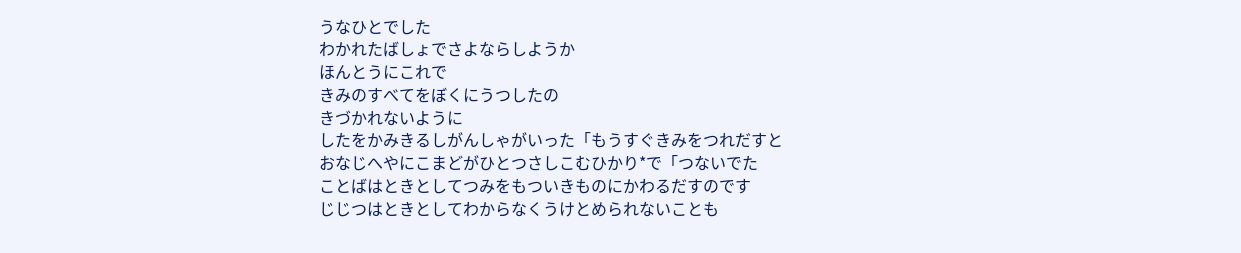うなひとでした
わかれたばしょでさよならしようか
ほんとうにこれで
きみのすべてをぼくにうつしたの
きづかれないように
したをかみきるしがんしゃがいった「もうすぐきみをつれだすと
おなじへやにこまどがひとつさしこむひかり*で「つないでた
ことばはときとしてつみをもついきものにかわるだすのです
じじつはときとしてわからなくうけとめられないことも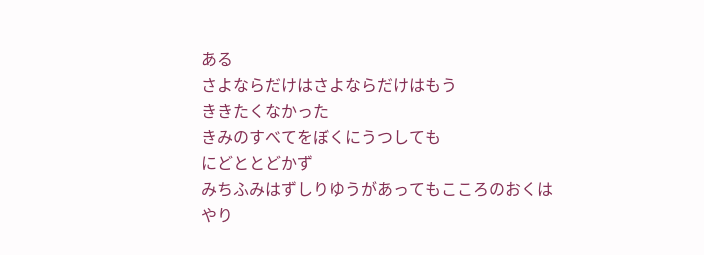ある
さよならだけはさよならだけはもう
ききたくなかった
きみのすべてをぼくにうつしても
にどととどかず
みちふみはずしりゆうがあってもこころのおくは
やり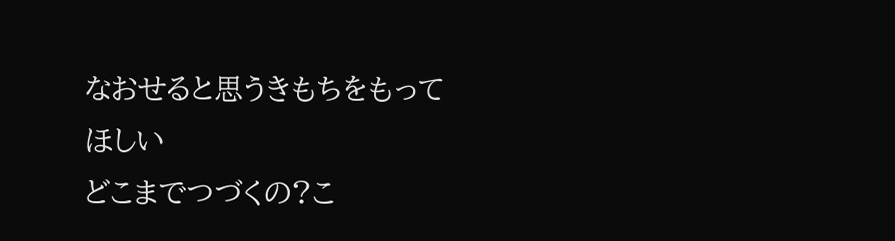なおせると思うきもちをもってほしい
どこまでつづくの?こ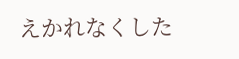えかれなくした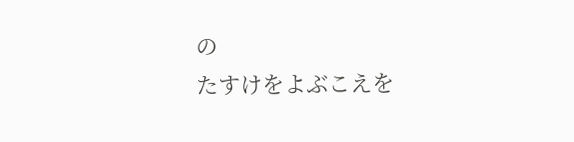の
たすけをよぶこえを